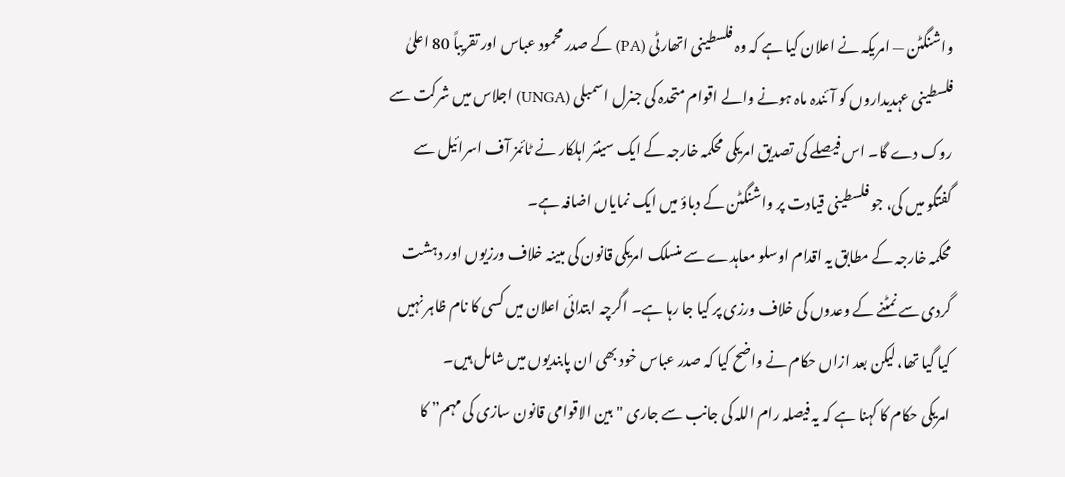واشنگٹن — امریکہ نے اعلان کیا ہے کہ وہ فلسطینی اتھارٹی (PA) کے صدر محمود عباس اور تقریباً 80 اعلیٰ فلسطینی عہدیداروں کو آئندہ ماہ ہونے والے اقوام متحدہ کی جنرل اسمبلی (UNGA) اجلاس میں شرکت سے روک دے گا۔ اس فیصلے کی تصدیق امریکی محکمہ خارجہ کے ایک سینئر اہلکار نے ٹائمز آف اسرائیل سے گفتگو میں کی، جو فلسطینی قیادت پر واشنگٹن کے دباؤ میں ایک نمایاں اضافہ ہے۔
محکمہ خارجہ کے مطابق یہ اقدام اوسلو معاہدے سے منسلک امریکی قانون کی مبینہ خلاف ورزیوں اور دہشت گردی سے نمٹنے کے وعدوں کی خلاف ورزی پر کیا جا رہا ہے۔ اگرچہ ابتدائی اعلان میں کسی کا نام ظاہر نہیں کیا گیا تھا، لیکن بعد ازاں حکام نے واضح کیا کہ صدر عباس خود بھی ان پابندیوں میں شامل ہیں۔
امریکی حکام کا کہنا ہے کہ یہ فیصلہ رام اللہ کی جانب سے جاری "بین الاقوامی قانون سازی کی مہم” کا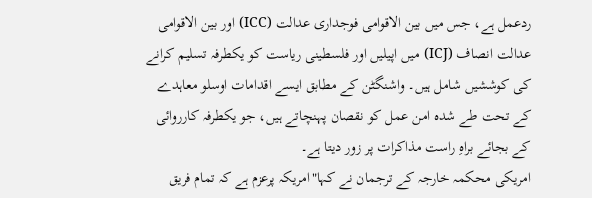ردعمل ہے، جس میں بین الاقوامی فوجداری عدالت (ICC) اور بین الاقوامی عدالت انصاف (ICJ) میں اپیلیں اور فلسطینی ریاست کو یکطرفہ تسلیم کرانے کی کوششیں شامل ہیں۔ واشنگٹن کے مطابق ایسے اقدامات اوسلو معاہدے کے تحت طے شدہ امن عمل کو نقصان پہنچاتے ہیں، جو یکطرفہ کارروائی کے بجائے براہِ راست مذاکرات پر زور دیتا ہے۔
امریکی محکمہ خارجہ کے ترجمان نے کہا"امریکہ پرعزم ہے کہ تمام فریق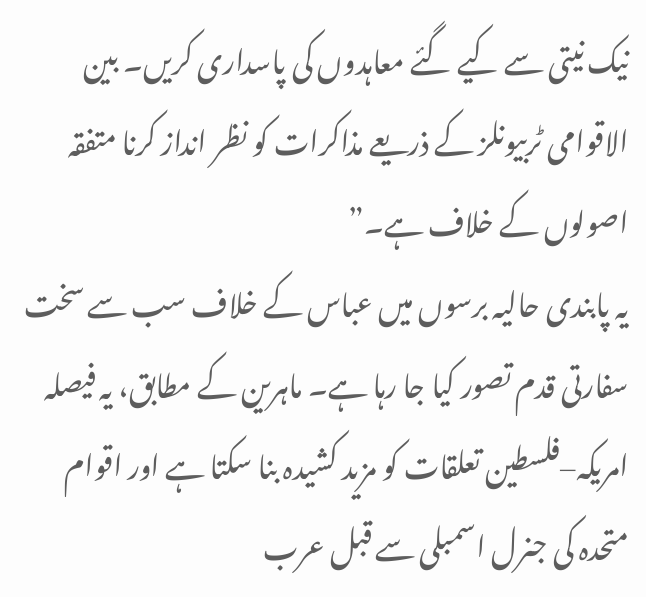نیک نیتی سے کیے گئے معاہدوں کی پاسداری کریں۔ بین الاقوامی ٹربیونلز کے ذریعے مذاکرات کو نظر انداز کرنا متفقہ اصولوں کے خلاف ہے۔”
یہ پابندی حالیہ برسوں میں عباس کے خلاف سب سے سخت سفارتی قدم تصور کیا جا رہا ہے۔ ماہرین کے مطابق، یہ فیصلہ امریکہ–فلسطین تعلقات کو مزید کشیدہ بنا سکتا ہے اور اقوام متحدہ کی جنرل اسمبلی سے قبل عرب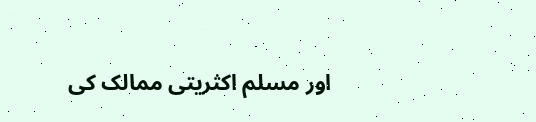اور مسلم اکثریتی ممالک کی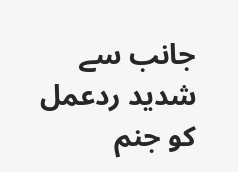جانب سے شدید ردعمل کو جنم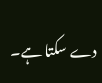دے سکتا ہے۔